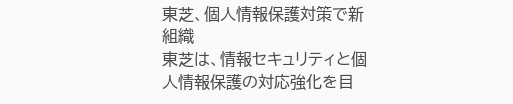東芝、個人情報保護対策で新組織
東芝は、情報セキュリティと個人情報保護の対応強化を目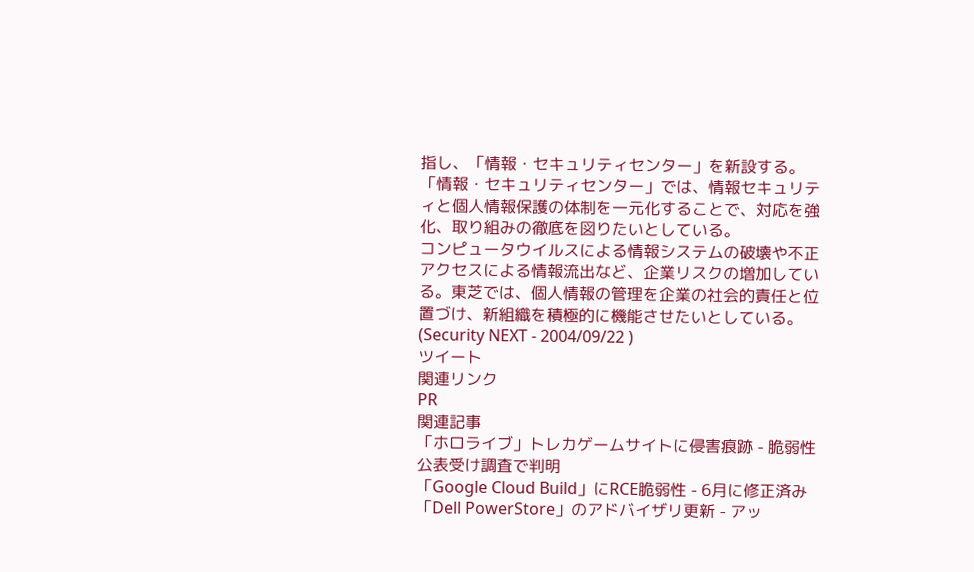指し、「情報・セキュリティセンター」を新設する。
「情報・セキュリティセンター」では、情報セキュリティと個人情報保護の体制を一元化することで、対応を強化、取り組みの徹底を図りたいとしている。
コンピュータウイルスによる情報システムの破壊や不正アクセスによる情報流出など、企業リスクの増加している。東芝では、個人情報の管理を企業の社会的責任と位置づけ、新組織を積極的に機能させたいとしている。
(Security NEXT - 2004/09/22 )
ツイート
関連リンク
PR
関連記事
「ホロライブ」トレカゲームサイトに侵害痕跡 - 脆弱性公表受け調査で判明
「Google Cloud Build」にRCE脆弱性 - 6月に修正済み
「Dell PowerStore」のアドバイザリ更新 - アッ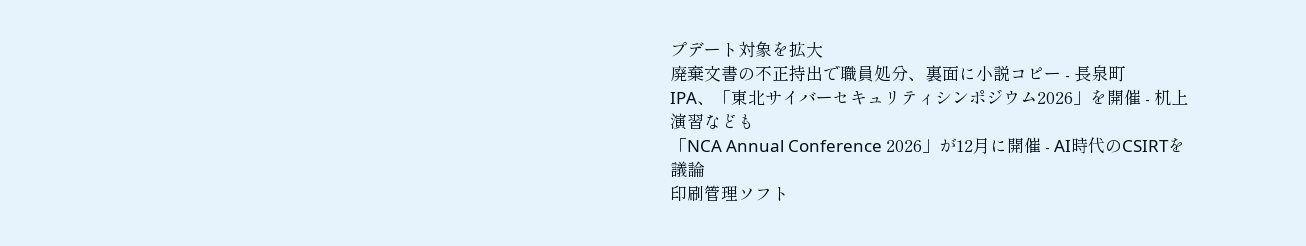プデート対象を拡大
廃棄文書の不正持出で職員処分、裏面に小説コピー - 長泉町
IPA、「東北サイバーセキュリティシンポジウム2026」を開催 - 机上演習なども
「NCA Annual Conference 2026」が12月に開催 - AI時代のCSIRTを議論
印刷管理ソフト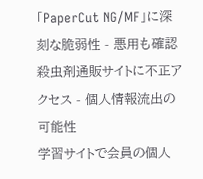「PaperCut NG/MF」に深刻な脆弱性 - 悪用も確認
殺虫剤通販サイトに不正アクセス - 個人情報流出の可能性
学習サイトで会員の個人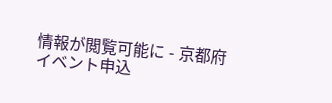情報が閲覧可能に - 京都府
イベント申込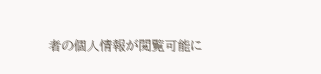者の個人情報が閲覧可能に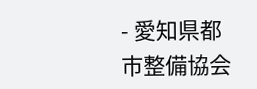- 愛知県都市整備協会